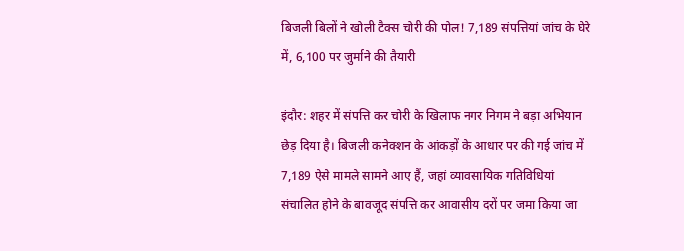बिजली बिलों ने खोली टैक्स चोरी की पोल! 7,189 संपत्तियां जांच के घेरे में, 6,100 पर जुर्माने की तैयारी

इंदौर: शहर में संपत्ति कर चोरी के खिलाफ नगर निगम ने बड़ा अभियान छेड़ दिया है। बिजली कनेक्शन के आंकड़ों के आधार पर की गई जांच में 7,189 ऐसे मामले सामने आए हैं, जहां व्यावसायिक गतिविधियां संचालित होने के बावजूद संपत्ति कर आवासीय दरों पर जमा किया जा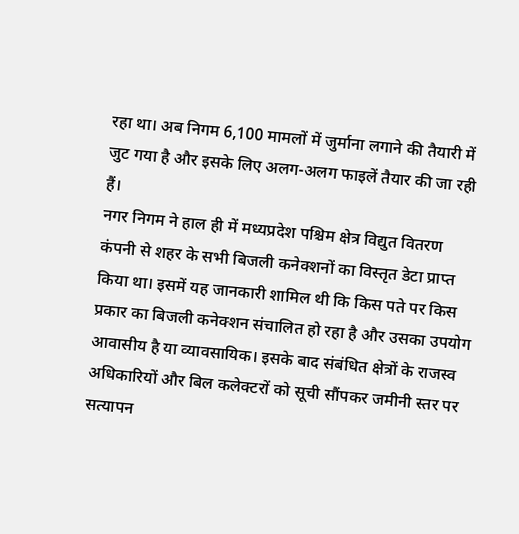रहा था। अब निगम 6,100 मामलों में जुर्माना लगाने की तैयारी में जुट गया है और इसके लिए अलग-अलग फाइलें तैयार की जा रही हैं।
नगर निगम ने हाल ही में मध्यप्रदेश पश्चिम क्षेत्र विद्युत वितरण कंपनी से शहर के सभी बिजली कनेक्शनों का विस्तृत डेटा प्राप्त किया था। इसमें यह जानकारी शामिल थी कि किस पते पर किस प्रकार का बिजली कनेक्शन संचालित हो रहा है और उसका उपयोग आवासीय है या व्यावसायिक। इसके बाद संबंधित क्षेत्रों के राजस्व अधिकारियों और बिल कलेक्टरों को सूची सौंपकर जमीनी स्तर पर सत्यापन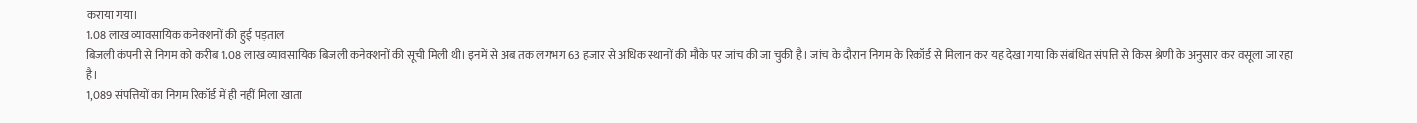कराया गया।
1.08 लाख व्यावसायिक कनेक्शनों की हुई पड़ताल
बिजली कंपनी से निगम को करीब 1.08 लाख व्यावसायिक बिजली कनेक्शनों की सूची मिली थी। इनमें से अब तक लगभग 63 हजार से अधिक स्थानों की मौके पर जांच की जा चुकी है। जांच के दौरान निगम के रिकॉर्ड से मिलान कर यह देखा गया कि संबंधित संपत्ति से किस श्रेणी के अनुसार कर वसूला जा रहा है।
1,089 संपत्तियों का निगम रिकॉर्ड में ही नहीं मिला खाता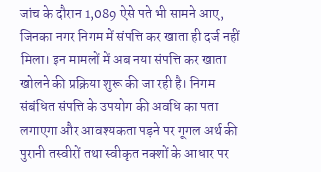जांच के दौरान 1,089 ऐसे पते भी सामने आए, जिनका नगर निगम में संपत्ति कर खाता ही दर्ज नहीं मिला। इन मामलों में अब नया संपत्ति कर खाता खोलने की प्रक्रिया शुरू की जा रही है। निगम संबंधित संपत्ति के उपयोग की अवधि का पता लगाएगा और आवश्यकता पड़ने पर गूगल अर्थ की पुरानी तस्वीरों तथा स्वीकृत नक्शों के आधार पर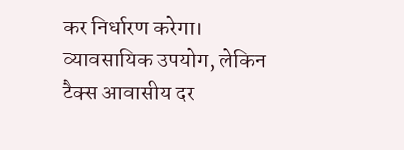कर निर्धारण करेगा।
व्यावसायिक उपयोग, लेकिन टैक्स आवासीय दर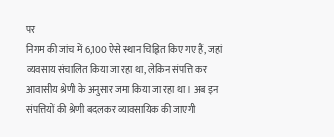पर
निगम की जांच में 6,100 ऐसे स्थान चिह्नित किए गए हैं, जहां व्यवसाय संचालित किया जा रहा था, लेकिन संपत्ति कर आवासीय श्रेणी के अनुसार जमा किया जा रहा था। अब इन संपत्तियों की श्रेणी बदलकर व्यावसायिक की जाएगी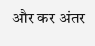और कर अंतर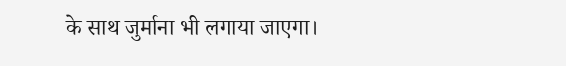के साथ जुर्माना भी लगाया जाएगा।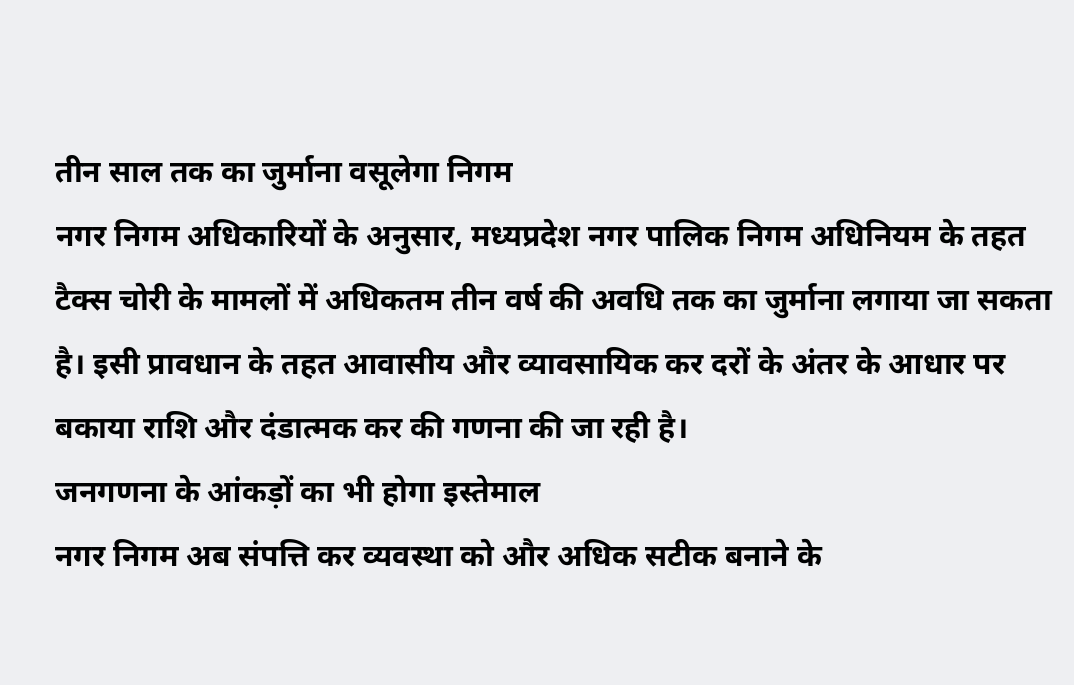तीन साल तक का जुर्माना वसूलेगा निगम
नगर निगम अधिकारियों के अनुसार, मध्यप्रदेश नगर पालिक निगम अधिनियम के तहत टैक्स चोरी के मामलों में अधिकतम तीन वर्ष की अवधि तक का जुर्माना लगाया जा सकता है। इसी प्रावधान के तहत आवासीय और व्यावसायिक कर दरों के अंतर के आधार पर बकाया राशि और दंडात्मक कर की गणना की जा रही है।
जनगणना के आंकड़ों का भी होगा इस्तेमाल
नगर निगम अब संपत्ति कर व्यवस्था को और अधिक सटीक बनाने के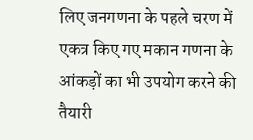लिए जनगणना के पहले चरण में एकत्र किए गए मकान गणना के आंकड़ों का भी उपयोग करने की तैयारी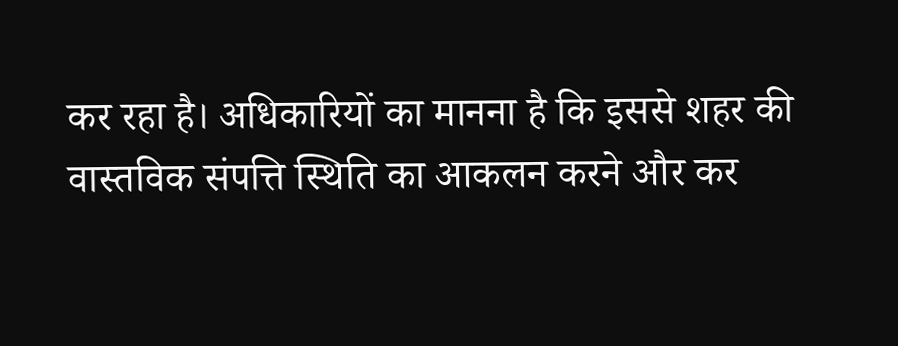कर रहा है। अधिकारियों का मानना है कि इससे शहर की वास्तविक संपत्ति स्थिति का आकलन करने और कर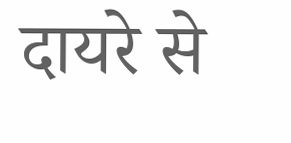दायरे से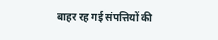बाहर रह गई संपत्तियों की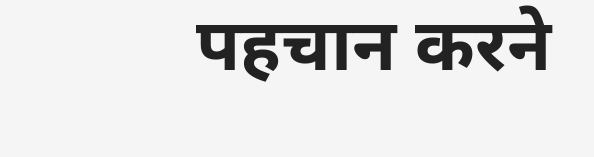पहचान करने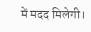में मदद मिलेगी।